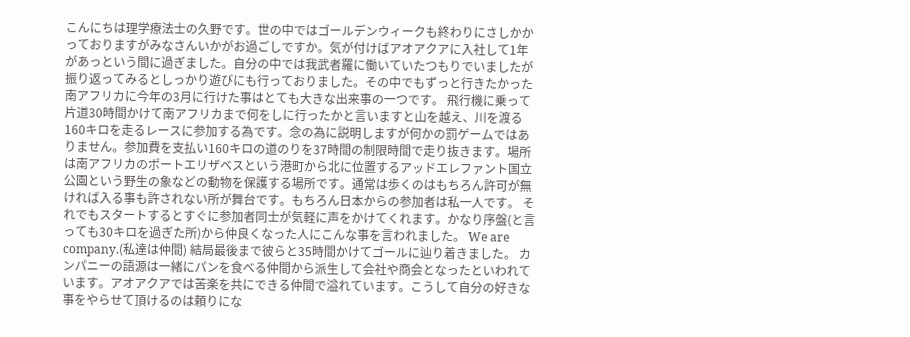こんにちは理学療法士の久野です。世の中ではゴールデンウィークも終わりにさしかかっておりますがみなさんいかがお過ごしですか。気が付けばアオアクアに入社して1年があっという間に過ぎました。自分の中では我武者羅に働いていたつもりでいましたが振り返ってみるとしっかり遊びにも行っておりました。その中でもずっと行きたかった南アフリカに今年の3月に行けた事はとても大きな出来事の一つです。 飛行機に乗って片道30時間かけて南アフリカまで何をしに行ったかと言いますと山を越え、川を渡る160キロを走るレースに参加する為です。念の為に説明しますが何かの罰ゲームではありません。参加費を支払い160キロの道のりを37時間の制限時間で走り抜きます。場所は南アフリカのポートエリザベスという港町から北に位置するアッドエレファント国立公園という野生の象などの動物を保護する場所です。通常は歩くのはもちろん許可が無ければ入る事も許されない所が舞台です。もちろん日本からの参加者は私一人です。 それでもスタートするとすぐに参加者同士が気軽に声をかけてくれます。かなり序盤(と言っても30キロを過ぎた所)から仲良くなった人にこんな事を言われました。 We are company.(私達は仲間) 結局最後まで彼らと35時間かけてゴールに辿り着きました。 カンパニーの語源は一緒にパンを食べる仲間から派生して会社や商会となったといわれています。アオアクアでは苦楽を共にできる仲間で溢れています。こうして自分の好きな事をやらせて頂けるのは頼りにな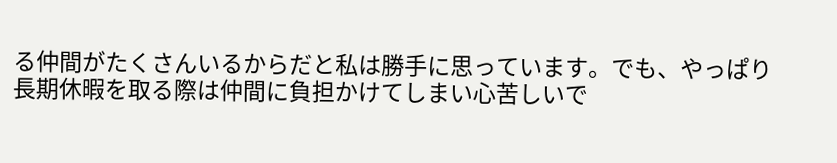る仲間がたくさんいるからだと私は勝手に思っています。でも、やっぱり長期休暇を取る際は仲間に負担かけてしまい心苦しいで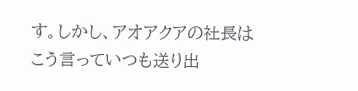す。しかし、アオアクアの社長はこう言っていつも送り出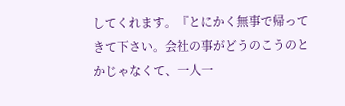してくれます。『とにかく無事で帰ってきて下さい。会社の事がどうのこうのとかじゃなくて、一人一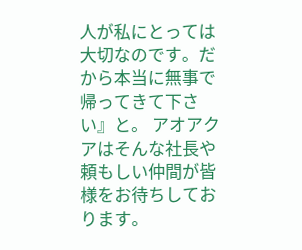人が私にとっては大切なのです。だから本当に無事で帰ってきて下さい』と。 アオアクアはそんな社長や頼もしい仲間が皆様をお待ちしております。